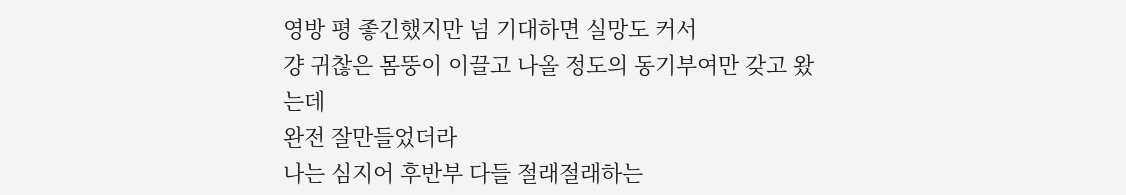영방 평 좋긴했지만 넘 기대하면 실망도 커서
걍 귀찮은 몸뚱이 이끌고 나올 정도의 동기부여만 갖고 왔는데
완전 잘만들었더라
나는 심지어 후반부 다들 절래절래하는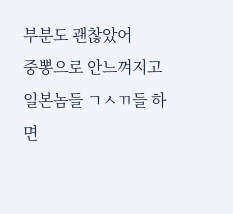부분도 괜찮았어
중뽕으로 안느껴지고
일본놈들 ㄱㅅㄲ들 하면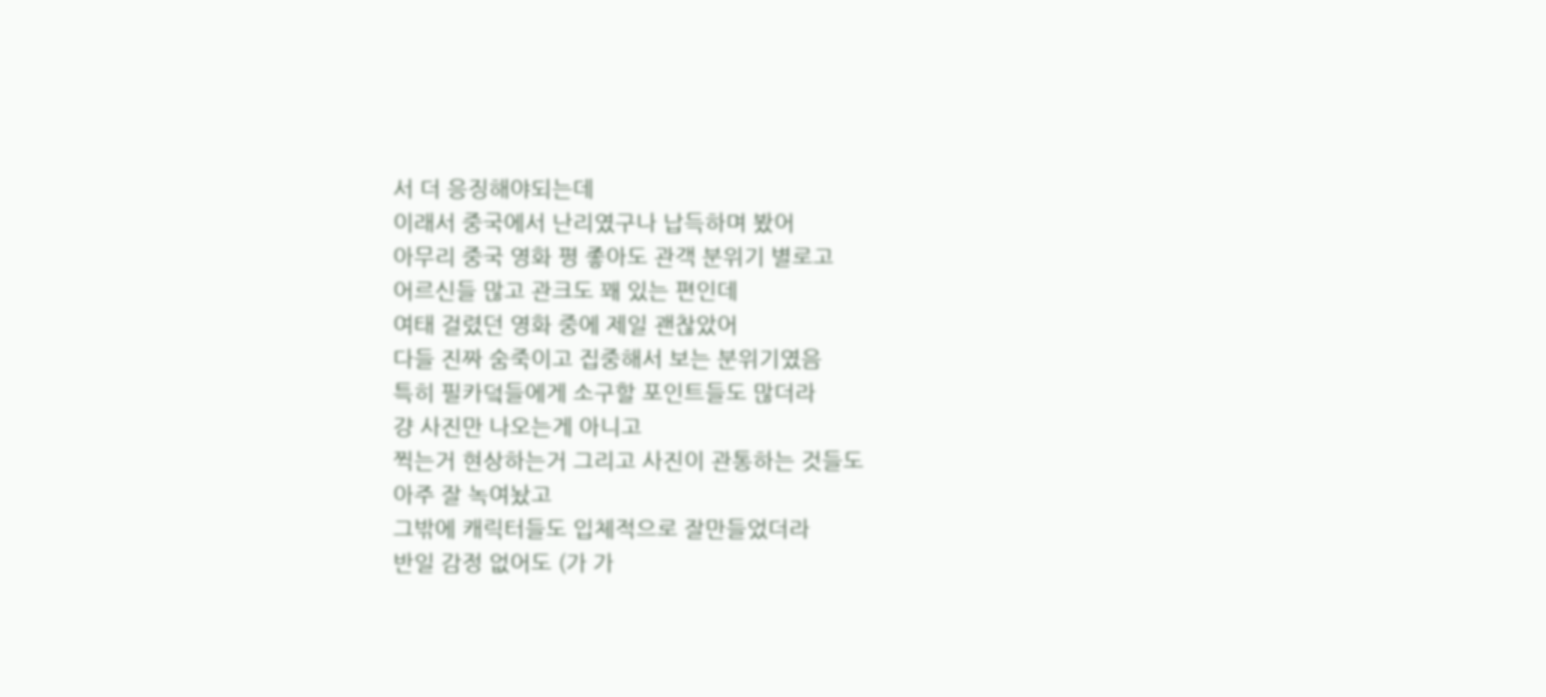서 더 응징해야되는데
이래서 중국에서 난리였구나 납득하며 봤어
아무리 중국 영화 평 좋아도 관객 분위기 별로고
어르신들 많고 관크도 꽤 있는 편인데
여태 걸렸던 영화 중에 제일 괜찮았어
다들 진짜 숨죽이고 집중해서 보는 분위기였음
특히 필카덬들에게 소구할 포인트들도 많더라
걍 사진만 나오는게 아니고
찍는거 현상하는거 그리고 사진이 관통하는 것들도
아주 잘 녹여놨고
그밖에 캐릭터들도 입체적으로 잘만들었더라
반일 감정 없어도 (가 가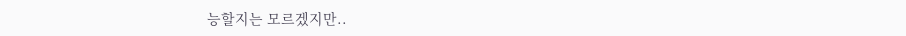능할지는 모르겠지만..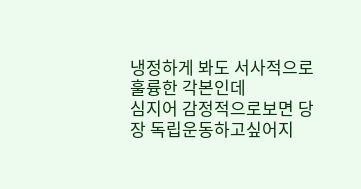냉정하게 봐도 서사적으로 훌륭한 각본인데
심지어 감정적으로보면 당장 독립운동하고싶어지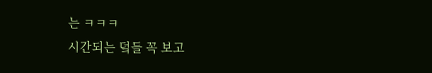는 ㅋㅋㅋ
시간되는 덬들 꼭 보고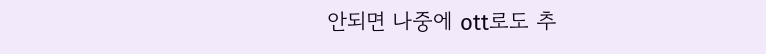안되면 나중에 ott로도 추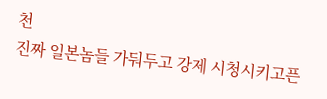천
진짜 일본놈들 가둬두고 강제 시청시키고픈